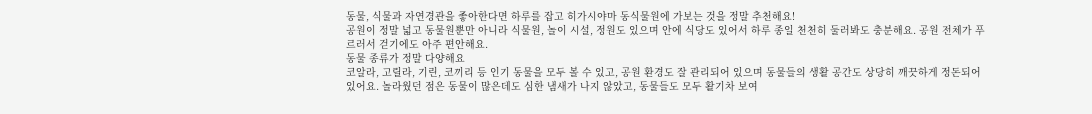동물, 식물과 자연경관을 좋아한다면 하루를 잡고 히가시야마 동식물원에 가보는 것을 정말 추천해요!
공원이 정말 넓고 동물원뿐만 아니라 식물원, 놀이 시설, 정원도 있으며 안에 식당도 있어서 하루 종일 천천히 둘러봐도 충분해요. 공원 전체가 푸르러서 걷기에도 아주 편안해요.
동물 종류가 정말 다양해요
코알라, 고릴라, 기린, 코끼리 등 인기 동물을 모두 볼 수 있고, 공원 환경도 잘 관리되어 있으며 동물들의 생활 공간도 상당히 깨끗하게 정돈되어 있어요. 놀라웠던 점은 동물이 많은데도 심한 냄새가 나지 않았고, 동물들도 모두 활기차 보여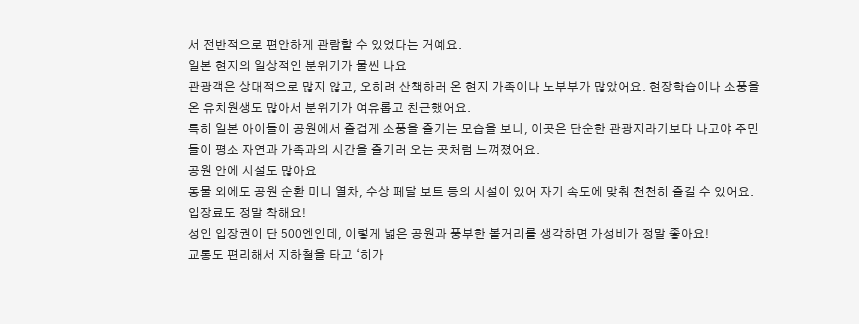서 전반적으로 편안하게 관람할 수 있었다는 거예요.
일본 현지의 일상적인 분위기가 물씬 나요
관광객은 상대적으로 많지 않고, 오히려 산책하러 온 현지 가족이나 노부부가 많았어요. 현장학습이나 소풍을 온 유치원생도 많아서 분위기가 여유롭고 친근했어요.
특히 일본 아이들이 공원에서 즐겁게 소풍을 즐기는 모습을 보니, 이곳은 단순한 관광지라기보다 나고야 주민들이 평소 자연과 가족과의 시간을 즐기러 오는 곳처럼 느껴졌어요.
공원 안에 시설도 많아요
동물 외에도 공원 순환 미니 열차, 수상 페달 보트 등의 시설이 있어 자기 속도에 맞춰 천천히 즐길 수 있어요.
입장료도 정말 착해요!
성인 입장권이 단 500엔인데, 이렇게 넓은 공원과 풍부한 볼거리를 생각하면 가성비가 정말 좋아요!
교통도 편리해서 지하철을 타고 ‘히가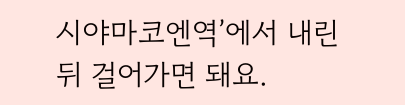시야마코엔역’에서 내린 뒤 걸어가면 돼요.